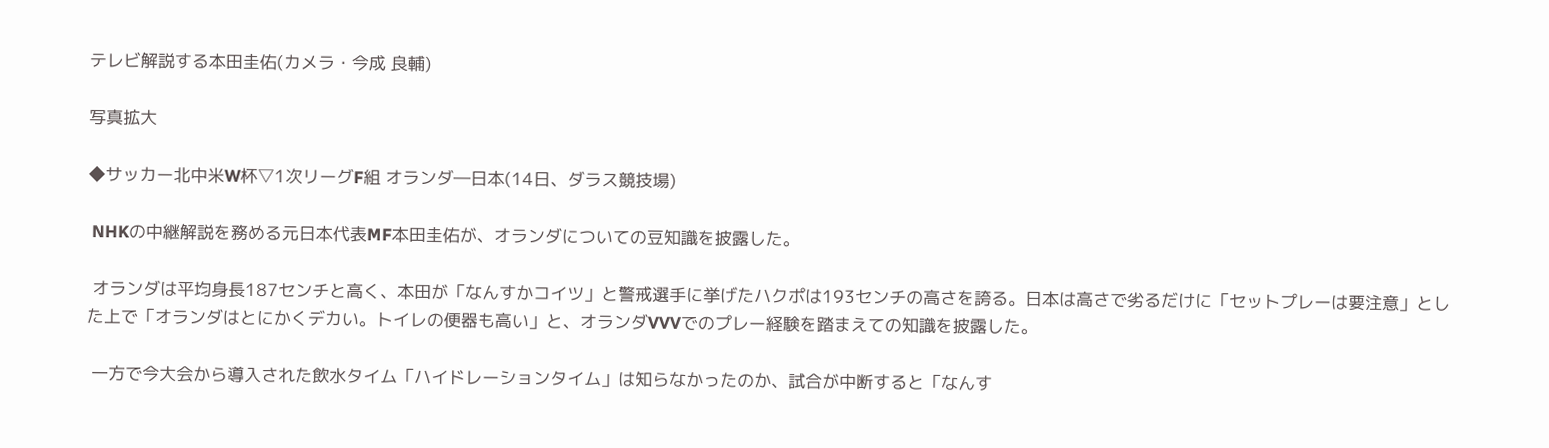テレビ解説する本田圭佑(カメラ・今成 良輔)

写真拡大

◆サッカー北中米W杯▽1次リーグF組 オランダ―日本(14日、ダラス競技場)

 NHKの中継解説を務める元日本代表MF本田圭佑が、オランダについての豆知識を披露した。

 オランダは平均身長187センチと高く、本田が「なんすかコイツ」と警戒選手に挙げたハクポは193センチの高さを誇る。日本は高さで劣るだけに「セットプレーは要注意」とした上で「オランダはとにかくデカい。トイレの便器も高い」と、オランダVVVでのプレー経験を踏まえての知識を披露した。

 一方で今大会から導入された飲水タイム「ハイドレーションタイム」は知らなかったのか、試合が中断すると「なんす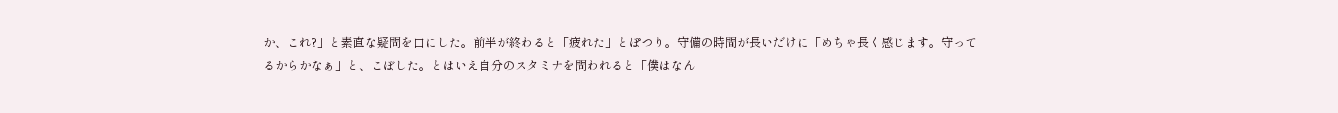か、これ?」と素直な疑問を口にした。前半が終わると「疲れた」とぽつり。守備の時間が長いだけに「めちゃ長く感じます。守ってるからかなぁ」と、こぼした。とはいえ自分のスタミナを問われると「僕はなん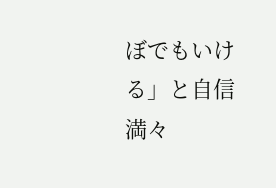ぼでもいける」と自信満々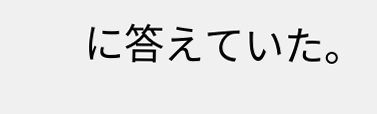に答えていた。